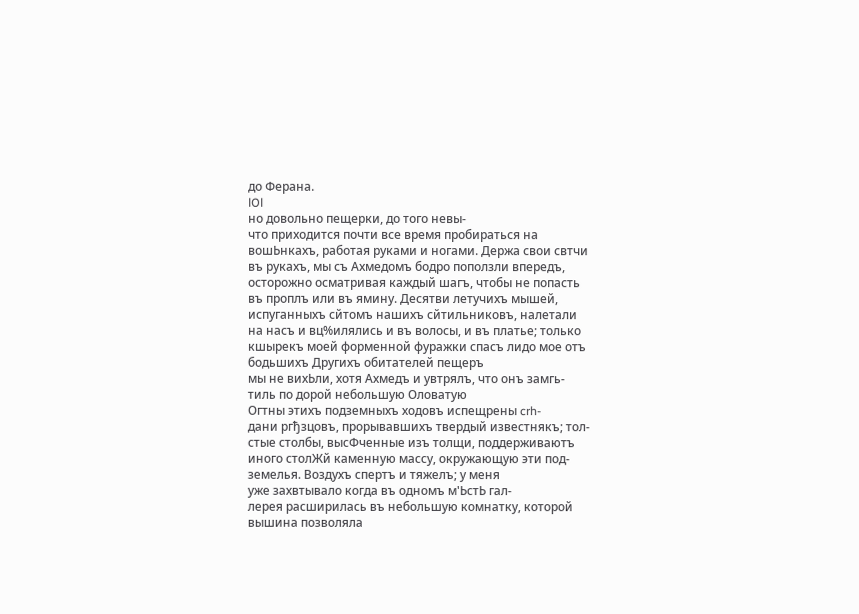до Ферана.
lOl
но довольно пещерки, до того невы-
что приходится почти все время пробираться на
вошЬнкахъ, работая руками и ногами. Держа свои свтчи
въ рукахъ, мы съ Ахмедомъ бодро поползли впередъ,
осторожно осматривая каждый шагъ, чтобы не попасть
въ проплъ или въ ямину. Десятви летучихъ мышей,
испуганныхъ сйтомъ нашихъ сйтильниковъ, налетали
на насъ и вц%илялись и въ волосы, и въ платье; только
кшырекъ моей форменной фуражки спасъ лидо мое отъ
бодьшихъ Другихъ обитателей пещеръ
мы не вихЬли, хотя Ахмедъ и увтрялъ, что онъ замгь-
тиль по дорой небольшую Оловатую
Огтны этихъ подземныхъ ходовъ испещрены crh-
дани ргђзцовъ, прорывавшихъ твердый известнякъ; тол-
стые столбы, высФченные изъ толщи, поддерживаютъ
иного столЖй каменную массу, окружающую эти под-
земелья. Воздухъ спертъ и тяжелъ; у меня
уже захвтывало когда въ одномъ м'ЬстЬ гал-
лерея расширилась въ небольшую комнатку, которой
вышина позволяла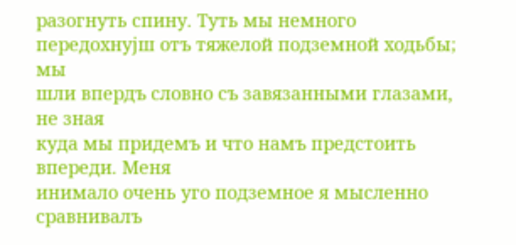разогнуть спину. Туть мы немного
передохнујш отъ тяжелой подземной ходьбы; мы
шли впердъ словно съ завязанными глазами, не зная
куда мы придемъ и что намъ предстоить впереди. Меня
инимало очень уго подземное я мысленно
сравнивалъ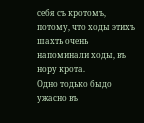себя съ кротомъ, потому, что ходы этихъ
шахть очень напоминали ходы, въ нору крота.
Одно тодько быдо ужасно въ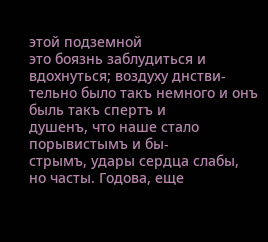этой подземной
это боязнь заблудиться и вдохнуться; воздуху днстви-
тельно было такъ немного и онъ быль такъ спертъ и
душенъ, что наше стало порывистымъ и бы-
стрымъ, удары сердца слабы, но часты. Годова, еще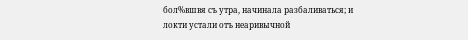бол%вшвя съ утра, начинала разбаливаться; и
локти устали отъ неаривычной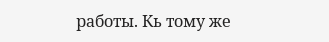работы. Кь тому же